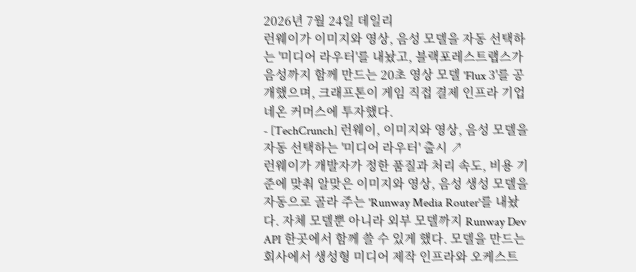2026년 7월 24일 데일리
런웨이가 이미지와 영상, 음성 모델을 자동 선택하는 '미디어 라우터'를 내놨고, 블랙포레스트랩스가 음성까지 함께 만드는 20초 영상 모델 'Flux 3'를 공개했으며, 크래프톤이 게임 직접 결제 인프라 기업 네온 커머스에 투자했다.
- [TechCrunch] 런웨이, 이미지와 영상, 음성 모델을 자동 선택하는 '미디어 라우터' 출시 ↗
런웨이가 개발자가 정한 품질과 처리 속도, 비용 기준에 맞춰 알맞은 이미지와 영상, 음성 생성 모델을 자동으로 골라 주는 'Runway Media Router'를 내놨다. 자체 모델뿐 아니라 외부 모델까지 Runway Dev API 한곳에서 함께 쓸 수 있게 했다. 모델을 만드는 회사에서 생성형 미디어 제작 인프라와 오케스트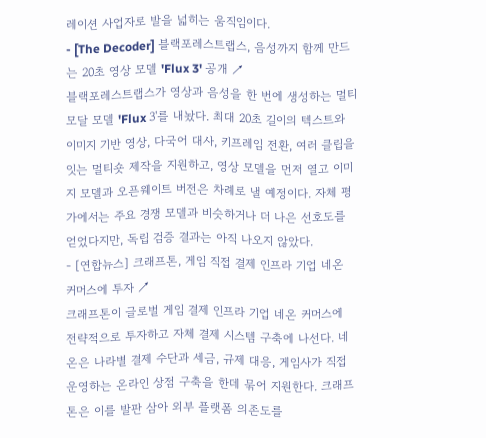레이션 사업자로 발을 넓히는 움직임이다.
- [The Decoder] 블랙포레스트랩스, 음성까지 함께 만드는 20초 영상 모델 'Flux 3' 공개 ↗
블랙포레스트랩스가 영상과 음성을 한 번에 생성하는 멀티모달 모델 'Flux 3'를 내놨다. 최대 20초 길이의 텍스트와 이미지 기반 영상, 다국어 대사, 키프레임 전환, 여러 클립을 잇는 멀티숏 제작을 지원하고, 영상 모델을 먼저 열고 이미지 모델과 오픈웨이트 버전은 차례로 낼 예정이다. 자체 평가에서는 주요 경쟁 모델과 비슷하거나 더 나은 선호도를 얻었다지만, 독립 검증 결과는 아직 나오지 않았다.
- [연합뉴스] 크래프톤, 게임 직접 결제 인프라 기업 네온 커머스에 투자 ↗
크래프톤이 글로벌 게임 결제 인프라 기업 네온 커머스에 전략적으로 투자하고 자체 결제 시스템 구축에 나선다. 네온은 나라별 결제 수단과 세금, 규제 대응, 게임사가 직접 운영하는 온라인 상점 구축을 한데 묶어 지원한다. 크래프톤은 이를 발판 삼아 외부 플랫폼 의존도를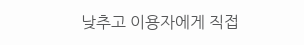낮추고 이용자에게 직접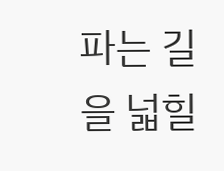파는 길을 넓힐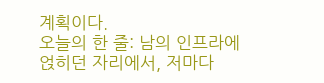계획이다.
오늘의 한 줄: 남의 인프라에 얹히던 자리에서, 저마다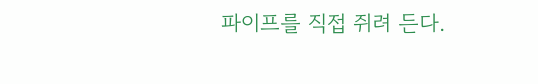파이프를 직접 쥐려 든다.